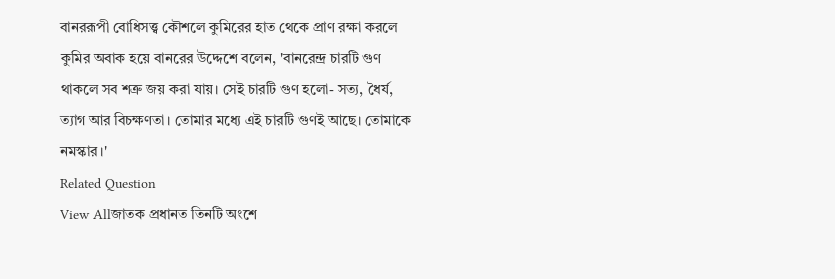বানররূপী বোধিসত্ত্ব কৌশলে কুমিরের হাত থেকে প্রাণ রক্ষা করলে কুমির অবাক হয়ে বানরের উদ্দেশে বলেন, 'বানরেন্দ্র চারটি গুণ থাকলে সব শত্রু জয় করা যায়। সেই চারটি গুণ হলো- সত্য, ধৈর্য, ত্যাগ আর বিচক্ষণতা। তোমার মধ্যে এই চারটি গুণই আছে। তোমাকে নমস্কার।'
Related Question
View Allজাতক প্রধানত তিনটি অংশে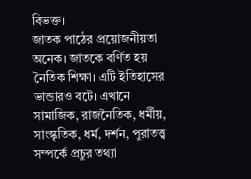বিভক্ত।
জাতক পাঠের প্রয়োজনীয়তা অনেক। জাতকে বর্ণিত হয় নৈতিক শিক্ষা। এটি ইতিহাসের ভান্ডারও বটে। এখানে সামাজিক, রাজনৈতিক, ধর্মীয়, সাংস্কৃতিক, ধর্ম, দর্শন, পুরাতত্ত্ব সম্পর্কে প্রচুর তথ্যা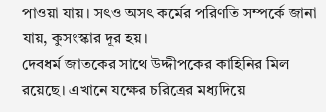পাওয়া যায়। সৎও অসৎ কর্মের পরিণতি সম্পর্কে জানা যায়, কুসংস্কার দূর হয়।
দেবধর্ম জাতকের সাথে উদ্দীপকের কাহিনির মিল রয়েছে। এখানে যক্ষের চরিত্রের মধ্যদিয়ে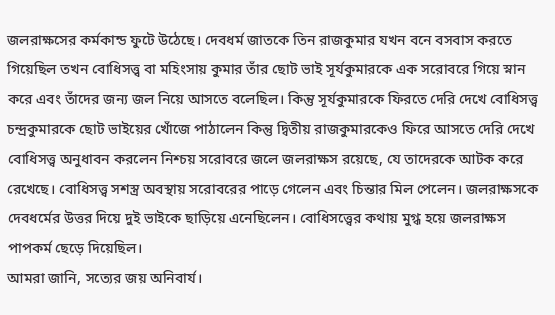জলরাক্ষসের কর্মকান্ড ফুটে উঠেছে। দেবধর্ম জাতকে তিন রাজকুমার যখন বনে বসবাস করতে গিয়েছিল তখন বোধিসত্ত্ব বা মহিংসায় কুমার তাঁর ছোট ভাই সূর্যকুমারকে এক সরোবরে গিয়ে স্নান করে এবং তাঁদের জন্য জল নিয়ে আসতে বলেছিল। কিন্তু সূর্যকুমারকে ফিরতে দেরি দেখে বোধিসত্ত্ব চন্দ্রকুমারকে ছোট ভাইয়ের খোঁজে পাঠালেন কিন্তু দ্বিতীয় রাজকুমারকেও ফিরে আসতে দেরি দেখে বোধিসত্ত্ব অনুধাবন করলেন নিশ্চয় সরোবরে জলে জলরাক্ষস রয়েছে, যে তাদেরকে আটক করে রেখেছে। বোধিসত্ত্ব সশস্ত্র অবস্থায় সরোবরের পাড়ে গেলেন এবং চিন্তার মিল পেলেন। জলরাক্ষসকে দেবধর্মের উত্তর দিয়ে দুই ভাইকে ছাড়িয়ে এনেছিলেন। বোধিসত্ত্বের কথায় মুগ্ধ হয়ে জলরাক্ষস পাপকর্ম ছেড়ে দিয়েছিল।
আমরা জানি, সত্যের জয় অনিবার্য।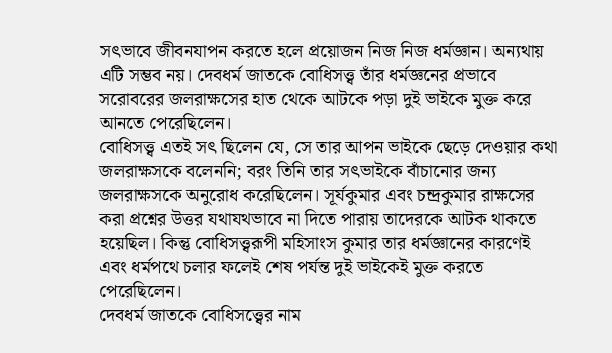সৎভাবে জীবনযাপন করতে হলে প্রয়োজন নিজ নিজ ধর্মজ্ঞান। অন্যথায় এটি সম্ভব নয়। দেবধর্ম জাতকে বোধিসত্ত্ব তাঁর ধর্মজ্ঞনের প্রভাবে সরোবরের জলরাক্ষসের হাত থেকে আটকে পড়া দুই ভাইকে মুক্ত করে আনতে পেরেছিলেন।
বোধিসত্ত্ব এতই সৎ ছিলেন যে, সে তার আপন ভাইকে ছেড়ে দেওয়ার কথা জলরাক্ষসকে বলেননি; বরং তিনি তার সৎভাইকে বাঁচানোর জন্য জলরাক্ষসকে অনুরোধ করেছিলেন। সূর্যকুমার এবং চন্দ্রকুমার রাক্ষসের করা প্রশ্নের উত্তর যথাযথভাবে না দিতে পারায় তাদেরকে আটক থাকতে হয়েছিল। কিন্তু বোধিসত্ত্বরূপী মহিসাংস কুমার তার ধর্মজ্ঞানের কারণেই এবং ধর্মপথে চলার ফলেই শেষ পর্যন্ত দুই ভাইকেই মুক্ত করতে পেরেছিলেন।
দেবধর্ম জাতকে বোধিসত্ত্বের নাম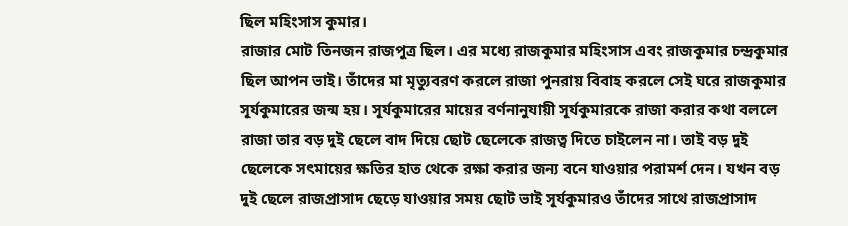ছিল মহিংসাস কুমার।
রাজার মোট তিনজন রাজপুত্র ছিল। এর মধ্যে রাজকুমার মহিংসাস এবং রাজকুমার চন্দ্রকুমার ছিল আপন ভাই। তাঁদের মা মৃত্যুবরণ করলে রাজা পুনরায় বিবাহ করলে সেই ঘরে রাজকুমার সূর্যকুমারের জন্ম হয়। সূর্যকুমারের মায়ের বর্ণনানুযায়ী সূর্যকুমারকে রাজা করার কথা বললে রাজা তার বড় দুই ছেলে বাদ দিয়ে ছোট ছেলেকে রাজত্ব দিতে চাইলেন না। তাই বড় দুই ছেলেকে সৎমায়ের ক্ষতির হাত থেকে রক্ষা করার জন্য বনে যাওয়ার পরামর্শ দেন। যখন বড় দুই ছেলে রাজপ্রাসাদ ছেড়ে যাওয়ার সময় ছোট ভাই সূর্যকুমারও তাঁদের সাথে রাজপ্রাসাদ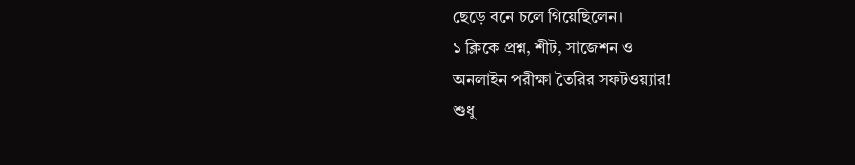ছেড়ে বনে চলে গিয়েছিলেন।
১ ক্লিকে প্রশ্ন, শীট, সাজেশন ও
অনলাইন পরীক্ষা তৈরির সফটওয়্যার!
শুধু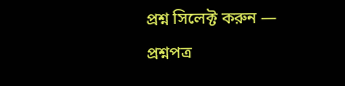প্রশ্ন সিলেক্ট করুন — প্রশ্নপত্র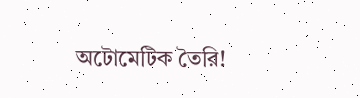অটোমেটিক তৈরি!